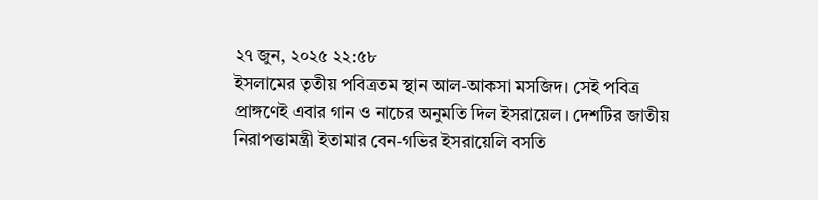২৭ জুন, ২০২৫ ২২:৫৮
ইসলামের তৃতীয় পবিত্রতম স্থান আল-আকসা মসজিদ। সেই পবিত্র প্রাঙ্গণেই এবার গান ও নাচের অনুমতি দিল ইসরায়েল। দেশটির জাতীয় নিরাপত্তামন্ত্রী ইতামার বেন-গভির ইসরায়েলি বসতি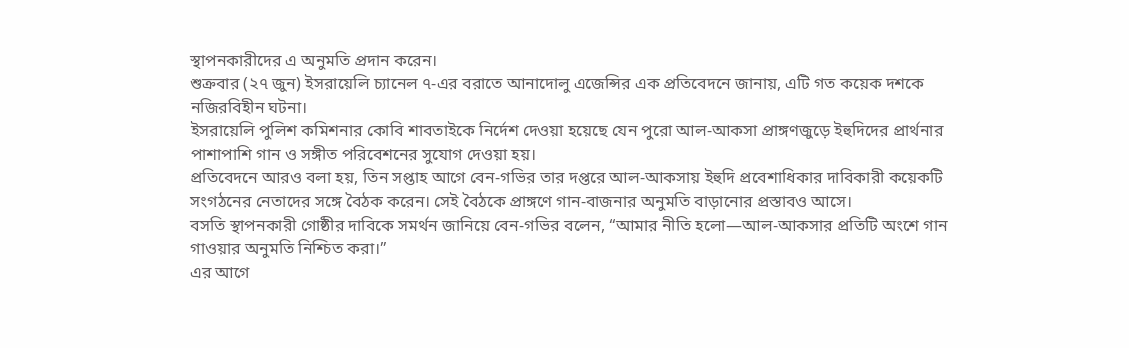স্থাপনকারীদের এ অনুমতি প্রদান করেন।
শুক্রবার (২৭ জুন) ইসরায়েলি চ্যানেল ৭-এর বরাতে আনাদোলু এজেন্সির এক প্রতিবেদনে জানায়, এটি গত কয়েক দশকে নজিরবিহীন ঘটনা।
ইসরায়েলি পুলিশ কমিশনার কোবি শাবতাইকে নির্দেশ দেওয়া হয়েছে যেন পুরো আল-আকসা প্রাঙ্গণজুড়ে ইহুদিদের প্রার্থনার পাশাপাশি গান ও সঙ্গীত পরিবেশনের সুযোগ দেওয়া হয়।
প্রতিবেদনে আরও বলা হয়, তিন সপ্তাহ আগে বেন-গভির তার দপ্তরে আল-আকসায় ইহুদি প্রবেশাধিকার দাবিকারী কয়েকটি সংগঠনের নেতাদের সঙ্গে বৈঠক করেন। সেই বৈঠকে প্রাঙ্গণে গান-বাজনার অনুমতি বাড়ানোর প্রস্তাবও আসে।
বসতি স্থাপনকারী গোষ্ঠীর দাবিকে সমর্থন জানিয়ে বেন-গভির বলেন, “আমার নীতি হলো—আল-আকসার প্রতিটি অংশে গান গাওয়ার অনুমতি নিশ্চিত করা।”
এর আগে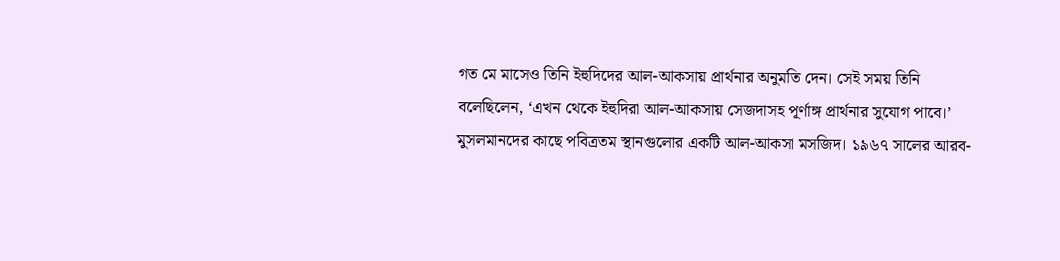গত মে মাসেও তিনি ইহুদিদের আল-আকসায় প্রার্থনার অনুমতি দেন। সেই সময় তিনি বলেছিলেন, ‘এখন থেকে ইহুদিরা আল-আকসায় সেজদাসহ পূর্ণাঙ্গ প্রার্থনার সুযোগ পাবে।’
মুসলমানদের কাছে পবিত্রতম স্থানগুলোর একটি আল-আকসা মসজিদ। ১৯৬৭ সালের আরব-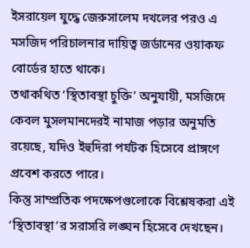ইসরায়েল যুদ্ধে জেরুসালেম দখলের পরও এ মসজিদ পরিচালনার দায়িত্ব জর্ডানের ওয়াকফ বোর্ডের হাতে থাকে।
তথাকথিত ‘স্থিতাবস্থা চুক্তি’ অনুযায়ী, মসজিদে কেবল মুসলমানদেরই নামাজ পড়ার অনুমতি রয়েছে, যদিও ইহুদিরা পর্যটক হিসেবে প্রাঙ্গণে প্রবেশ করতে পারে।
কিন্তু সাম্প্রতিক পদক্ষেপগুলোকে বিশ্লেষকরা এই ‘স্থিতাবস্থা’র সরাসরি লঙ্ঘন হিসেবে দেখছেন।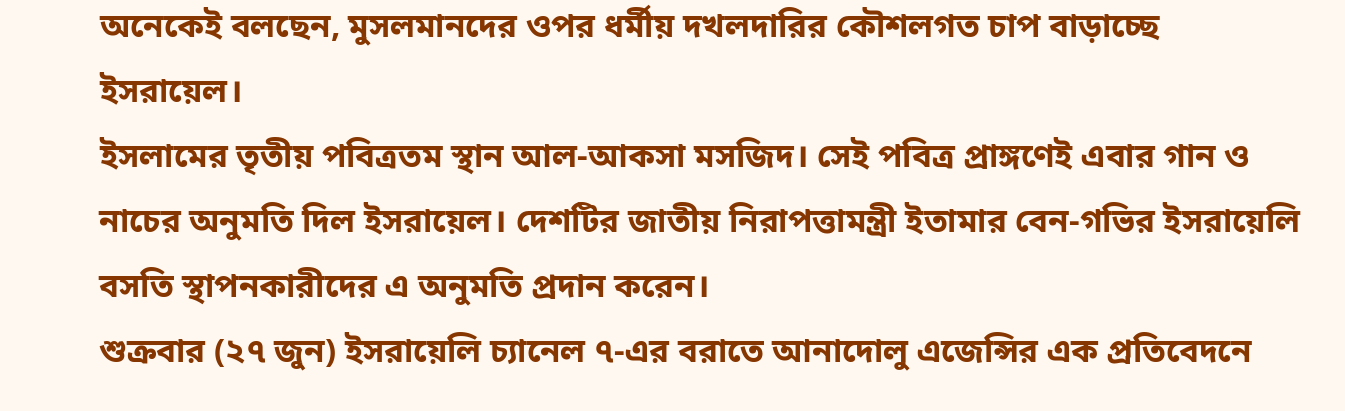অনেকেই বলছেন, মুসলমানদের ওপর ধর্মীয় দখলদারির কৌশলগত চাপ বাড়াচ্ছে ইসরায়েল।
ইসলামের তৃতীয় পবিত্রতম স্থান আল-আকসা মসজিদ। সেই পবিত্র প্রাঙ্গণেই এবার গান ও নাচের অনুমতি দিল ইসরায়েল। দেশটির জাতীয় নিরাপত্তামন্ত্রী ইতামার বেন-গভির ইসরায়েলি বসতি স্থাপনকারীদের এ অনুমতি প্রদান করেন।
শুক্রবার (২৭ জুন) ইসরায়েলি চ্যানেল ৭-এর বরাতে আনাদোলু এজেন্সির এক প্রতিবেদনে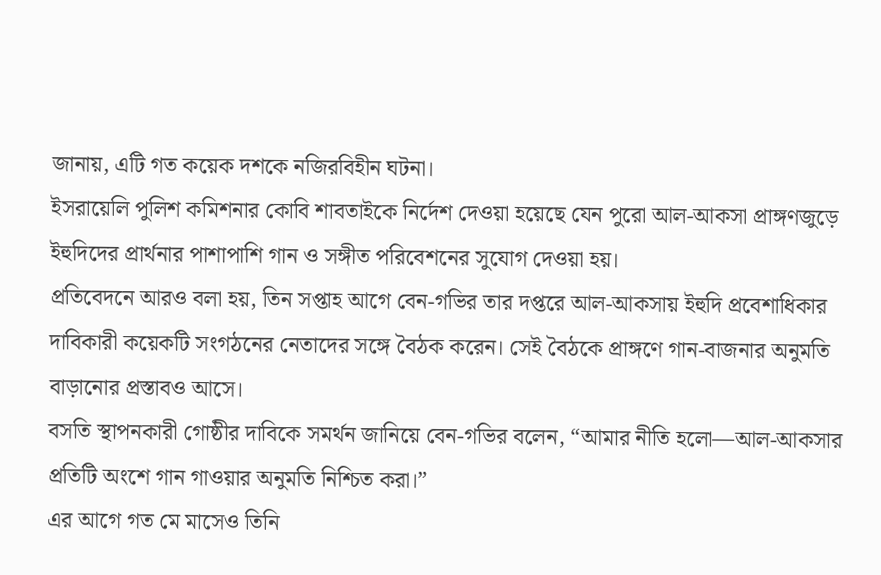জানায়, এটি গত কয়েক দশকে নজিরবিহীন ঘটনা।
ইসরায়েলি পুলিশ কমিশনার কোবি শাবতাইকে নির্দেশ দেওয়া হয়েছে যেন পুরো আল-আকসা প্রাঙ্গণজুড়ে ইহুদিদের প্রার্থনার পাশাপাশি গান ও সঙ্গীত পরিবেশনের সুযোগ দেওয়া হয়।
প্রতিবেদনে আরও বলা হয়, তিন সপ্তাহ আগে বেন-গভির তার দপ্তরে আল-আকসায় ইহুদি প্রবেশাধিকার দাবিকারী কয়েকটি সংগঠনের নেতাদের সঙ্গে বৈঠক করেন। সেই বৈঠকে প্রাঙ্গণে গান-বাজনার অনুমতি বাড়ানোর প্রস্তাবও আসে।
বসতি স্থাপনকারী গোষ্ঠীর দাবিকে সমর্থন জানিয়ে বেন-গভির বলেন, “আমার নীতি হলো—আল-আকসার প্রতিটি অংশে গান গাওয়ার অনুমতি নিশ্চিত করা।”
এর আগে গত মে মাসেও তিনি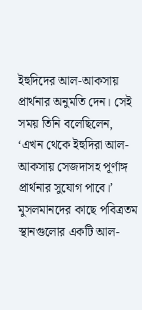ইহুদিদের আল-আকসায় প্রার্থনার অনুমতি দেন। সেই সময় তিনি বলেছিলেন, ‘এখন থেকে ইহুদিরা আল-আকসায় সেজদাসহ পূর্ণাঙ্গ প্রার্থনার সুযোগ পাবে।’
মুসলমানদের কাছে পবিত্রতম স্থানগুলোর একটি আল-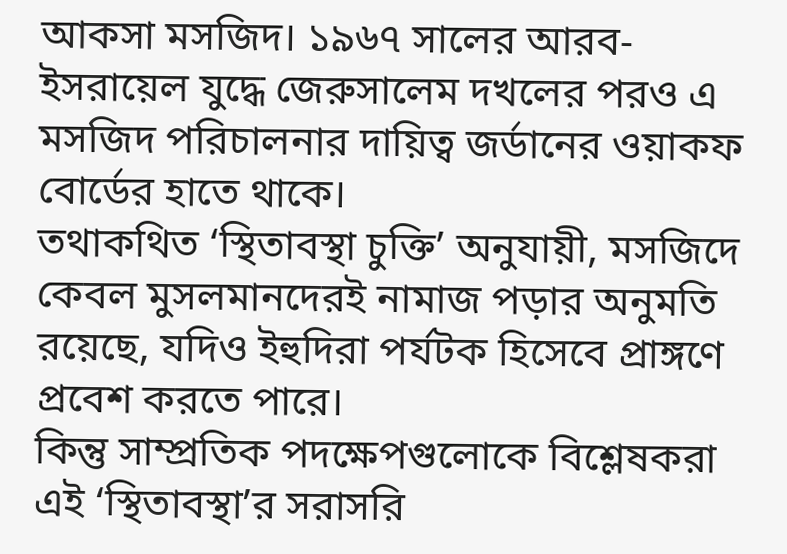আকসা মসজিদ। ১৯৬৭ সালের আরব-ইসরায়েল যুদ্ধে জেরুসালেম দখলের পরও এ মসজিদ পরিচালনার দায়িত্ব জর্ডানের ওয়াকফ বোর্ডের হাতে থাকে।
তথাকথিত ‘স্থিতাবস্থা চুক্তি’ অনুযায়ী, মসজিদে কেবল মুসলমানদেরই নামাজ পড়ার অনুমতি রয়েছে, যদিও ইহুদিরা পর্যটক হিসেবে প্রাঙ্গণে প্রবেশ করতে পারে।
কিন্তু সাম্প্রতিক পদক্ষেপগুলোকে বিশ্লেষকরা এই ‘স্থিতাবস্থা’র সরাসরি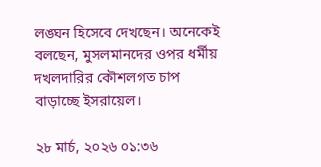লঙ্ঘন হিসেবে দেখছেন। অনেকেই বলছেন, মুসলমানদের ওপর ধর্মীয় দখলদারির কৌশলগত চাপ বাড়াচ্ছে ইসরায়েল।

২৮ মার্চ, ২০২৬ ০১:৩৬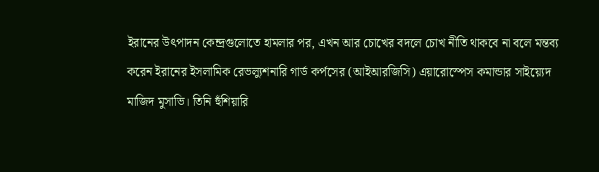ইরানের উৎপাদন কেন্দ্রগুলোতে হামলার পর, এখন আর চোখের বদলে চোখ নীতি থাকবে না বলে মন্তব্য করেন ইরানের ইসলামিক রেভল্যুশনারি গার্ড কর্পসের (আইআরজিসি) এয়ারোস্পেস কমান্ডার সাইয়্যেদ মাজিদ মুসাভি। তিনি হুঁশিয়ারি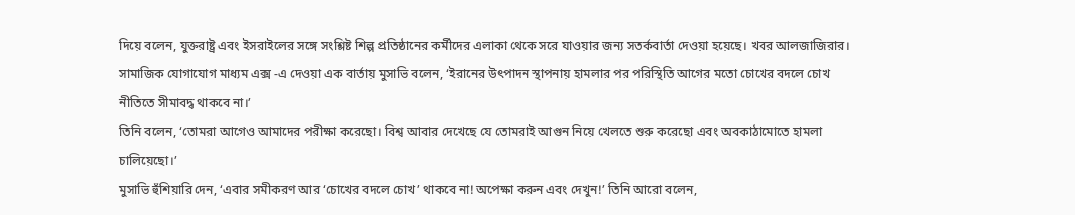দিয়ে বলেন, যুক্তরাষ্ট্র এবং ইসরাইলের সঙ্গে সংশ্লিষ্ট শিল্প প্রতিষ্ঠানের কর্মীদের এলাকা থেকে সরে যাওয়ার জন্য সতর্কবার্তা দেওয়া হয়েছে। খবর আলজাজিরার।
সামাজিক যোগাযোগ মাধ্যম এক্স -এ দেওয়া এক বার্তায় মুসাভি বলেন, ‘ইরানের উৎপাদন স্থাপনায় হামলার পর পরিস্থিতি আগের মতো চোখের বদলে চোখ নীতিতে সীমাবদ্ধ থাকবে না।’
তিনি বলেন, ‘তোমরা আগেও আমাদের পরীক্ষা করেছো। বিশ্ব আবার দেখেছে যে তোমরাই আগুন নিয়ে খেলতে শুরু করেছো এবং অবকাঠামোতে হামলা চালিয়েছো।’
মুসাভি হুঁশিয়ারি দেন, ‘এবার সমীকরণ আর ‘চোখের বদলে চোখ’ থাকবে না! অপেক্ষা করুন এবং দেখুন!’ তিনি আরো বলেন,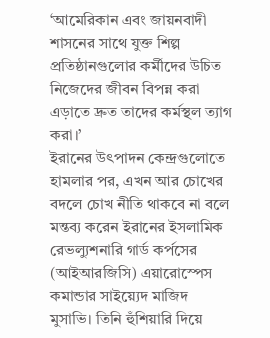‘আমেরিকান এবং জায়নবাদী শাসনের সাথে যুক্ত শিল্প প্রতিষ্ঠানগুলোর কর্মীদের উচিত নিজেদের জীবন বিপন্ন করা এড়াতে দ্রুত তাদের কর্মস্থল ত্যাগ করা।’
ইরানের উৎপাদন কেন্দ্রগুলোতে হামলার পর, এখন আর চোখের বদলে চোখ নীতি থাকবে না বলে মন্তব্য করেন ইরানের ইসলামিক রেভল্যুশনারি গার্ড কর্পসের (আইআরজিসি) এয়ারোস্পেস কমান্ডার সাইয়্যেদ মাজিদ মুসাভি। তিনি হুঁশিয়ারি দিয়ে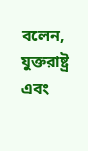বলেন, যুক্তরাষ্ট্র এবং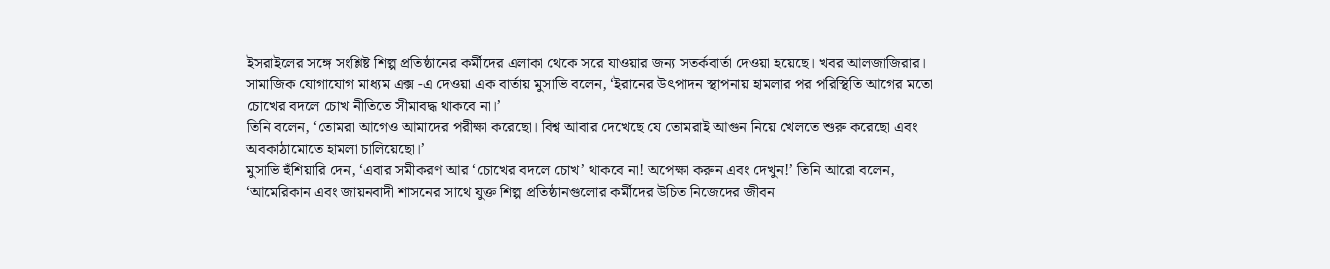ইসরাইলের সঙ্গে সংশ্লিষ্ট শিল্প প্রতিষ্ঠানের কর্মীদের এলাকা থেকে সরে যাওয়ার জন্য সতর্কবার্তা দেওয়া হয়েছে। খবর আলজাজিরার।
সামাজিক যোগাযোগ মাধ্যম এক্স -এ দেওয়া এক বার্তায় মুসাভি বলেন, ‘ইরানের উৎপাদন স্থাপনায় হামলার পর পরিস্থিতি আগের মতো চোখের বদলে চোখ নীতিতে সীমাবদ্ধ থাকবে না।’
তিনি বলেন, ‘তোমরা আগেও আমাদের পরীক্ষা করেছো। বিশ্ব আবার দেখেছে যে তোমরাই আগুন নিয়ে খেলতে শুরু করেছো এবং অবকাঠামোতে হামলা চালিয়েছো।’
মুসাভি হুঁশিয়ারি দেন, ‘এবার সমীকরণ আর ‘চোখের বদলে চোখ’ থাকবে না! অপেক্ষা করুন এবং দেখুন!’ তিনি আরো বলেন, ‘আমেরিকান এবং জায়নবাদী শাসনের সাথে যুক্ত শিল্প প্রতিষ্ঠানগুলোর কর্মীদের উচিত নিজেদের জীবন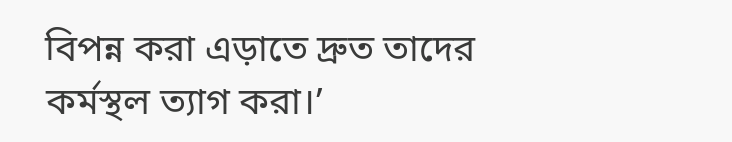বিপন্ন করা এড়াতে দ্রুত তাদের কর্মস্থল ত্যাগ করা।’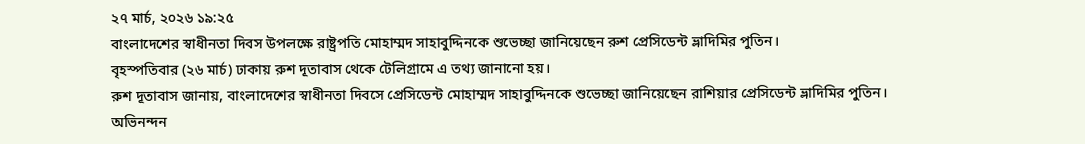২৭ মার্চ, ২০২৬ ১৯:২৫
বাংলাদেশের স্বাধীনতা দিবস উপলক্ষে রাষ্ট্রপতি মোহাম্মদ সাহাবুদ্দিনকে শুভেচ্ছা জানিয়েছেন রুশ প্রেসিডেন্ট ভ্লাদিমির পুতিন।
বৃহস্পতিবার (২৬ মার্চ) ঢাকায় রুশ দূতাবাস থেকে টেলিগ্রামে এ তথ্য জানানো হয়।
রুশ দূতাবাস জানায়, বাংলাদেশের স্বাধীনতা দিবসে প্রেসিডেন্ট মোহাম্মদ সাহাবুদ্দিনকে শুভেচ্ছা জানিয়েছেন রাশিয়ার প্রেসিডেন্ট ভ্লাদিমির পুতিন।
অভিনন্দন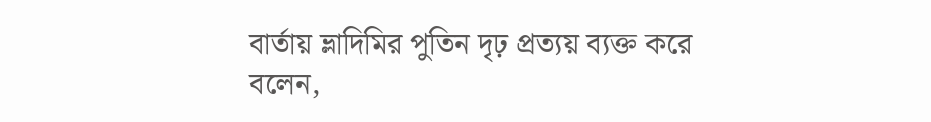বার্তায় ভ্লাদিমির পুতিন দৃঢ় প্রত্যয় ব্যক্ত করে বলেন,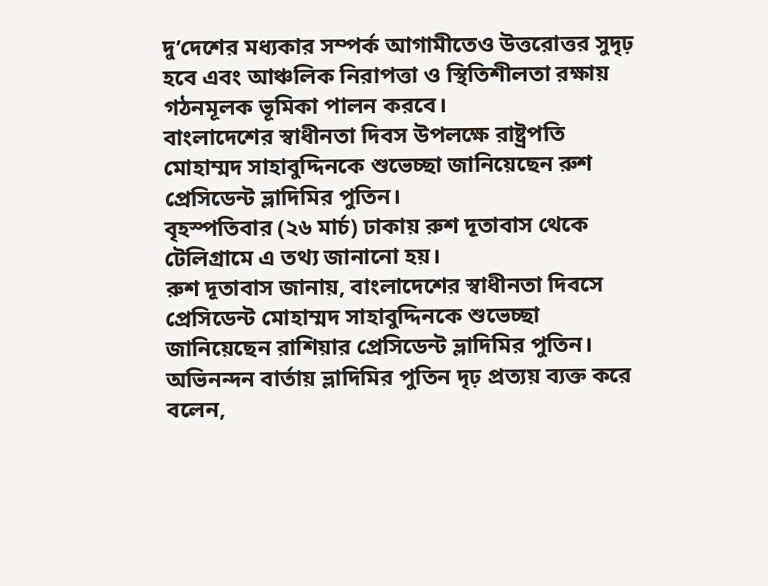দু’দেশের মধ্যকার সম্পর্ক আগামীতেও উত্তরোত্তর সুদৃঢ় হবে এবং আঞ্চলিক নিরাপত্তা ও স্থিতিশীলতা রক্ষায় গঠনমূলক ভূমিকা পালন করবে।
বাংলাদেশের স্বাধীনতা দিবস উপলক্ষে রাষ্ট্রপতি মোহাম্মদ সাহাবুদ্দিনকে শুভেচ্ছা জানিয়েছেন রুশ প্রেসিডেন্ট ভ্লাদিমির পুতিন।
বৃহস্পতিবার (২৬ মার্চ) ঢাকায় রুশ দূতাবাস থেকে টেলিগ্রামে এ তথ্য জানানো হয়।
রুশ দূতাবাস জানায়, বাংলাদেশের স্বাধীনতা দিবসে প্রেসিডেন্ট মোহাম্মদ সাহাবুদ্দিনকে শুভেচ্ছা জানিয়েছেন রাশিয়ার প্রেসিডেন্ট ভ্লাদিমির পুতিন।
অভিনন্দন বার্তায় ভ্লাদিমির পুতিন দৃঢ় প্রত্যয় ব্যক্ত করে বলেন,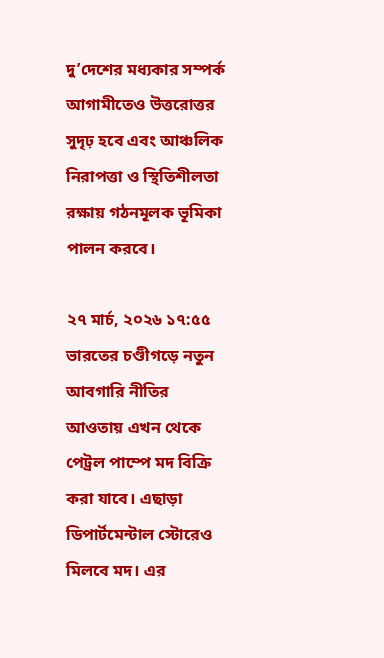দু’দেশের মধ্যকার সম্পর্ক আগামীতেও উত্তরোত্তর সুদৃঢ় হবে এবং আঞ্চলিক নিরাপত্তা ও স্থিতিশীলতা রক্ষায় গঠনমূলক ভূমিকা পালন করবে।

২৭ মার্চ, ২০২৬ ১৭:৫৫
ভারতের চণ্ডীগড়ে নতুন আবগারি নীতির আওতায় এখন থেকে পেট্রল পাম্পে মদ বিক্রি করা যাবে। এছাড়া ডিপার্টমেন্টাল স্টোরেও মিলবে মদ। এর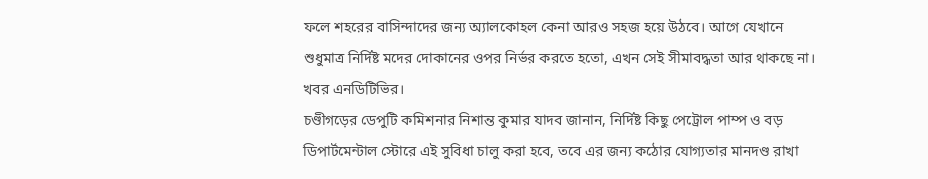ফলে শহরের বাসিন্দাদের জন্য অ্যালকোহল কেনা আরও সহজ হয়ে উঠবে। আগে যেখানে শুধুমাত্র নির্দিষ্ট মদের দোকানের ওপর নির্ভর করতে হতো, এখন সেই সীমাবদ্ধতা আর থাকছে না। খবর এনডিটিভির।
চণ্ডীগড়ের ডেপুটি কমিশনার নিশান্ত কুমার যাদব জানান, নির্দিষ্ট কিছু পেট্রোল পাম্প ও বড় ডিপার্টমেন্টাল স্টোরে এই সুবিধা চালু করা হবে, তবে এর জন্য কঠোর যোগ্যতার মানদণ্ড রাখা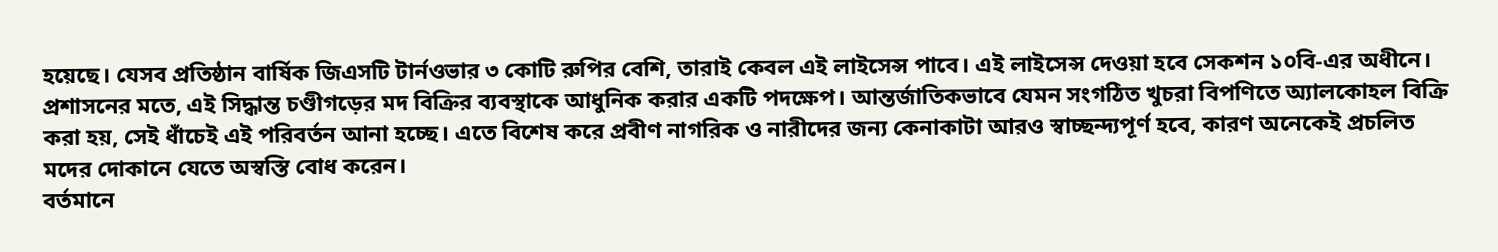হয়েছে। যেসব প্রতিষ্ঠান বার্ষিক জিএসটি টার্নওভার ৩ কোটি রুপির বেশি, তারাই কেবল এই লাইসেন্স পাবে। এই লাইসেন্স দেওয়া হবে সেকশন ১০বি-এর অধীনে।
প্রশাসনের মতে, এই সিদ্ধান্ত চণ্ডীগড়ের মদ বিক্রির ব্যবস্থাকে আধুনিক করার একটি পদক্ষেপ। আন্তর্জাতিকভাবে যেমন সংগঠিত খুচরা বিপণিতে অ্যালকোহল বিক্রি করা হয়, সেই ধাঁচেই এই পরিবর্তন আনা হচ্ছে। এতে বিশেষ করে প্রবীণ নাগরিক ও নারীদের জন্য কেনাকাটা আরও স্বাচ্ছন্দ্যপূর্ণ হবে, কারণ অনেকেই প্রচলিত মদের দোকানে যেতে অস্বস্তি বোধ করেন।
বর্তমানে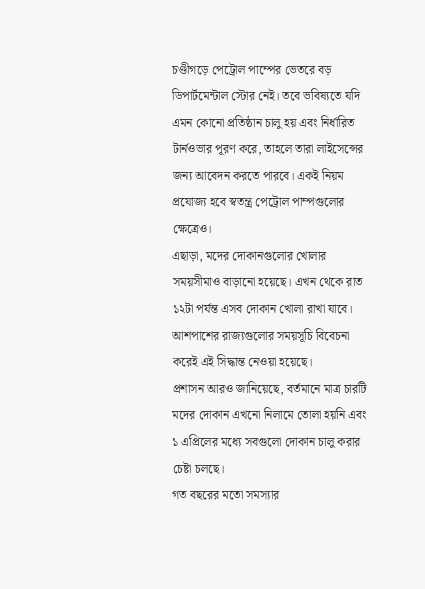চণ্ডীগড়ে পেট্রোল পাম্পের ভেতরে বড় ডিপার্টমেন্টাল স্টোর নেই। তবে ভবিষ্যতে যদি এমন কোনো প্রতিষ্ঠান চালু হয় এবং নির্ধারিত টার্নওভার পূরণ করে, তাহলে তারা লাইসেন্সের জন্য আবেদন করতে পারবে। একই নিয়ম প্রযোজ্য হবে স্বতন্ত্র পেট্রোল পাম্পগুলোর ক্ষেত্রেও।
এছাড়া, মদের দোকানগুলোর খোলার সময়সীমাও বাড়ানো হয়েছে। এখন থেকে রাত ১২টা পর্যন্ত এসব দোকান খোলা রাখা যাবে। আশপাশের রাজ্যগুলোর সময়সূচি বিবেচনা করেই এই সিদ্ধান্ত নেওয়া হয়েছে।
প্রশাসন আরও জানিয়েছে, বর্তমানে মাত্র চারটি মদের দোকান এখনো নিলামে তোলা হয়নি এবং ১ এপ্রিলের মধ্যে সবগুলো দোকান চালু করার চেষ্টা চলছে।
গত বছরের মতো সমস্যার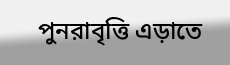পুনরাবৃত্তি এড়াতে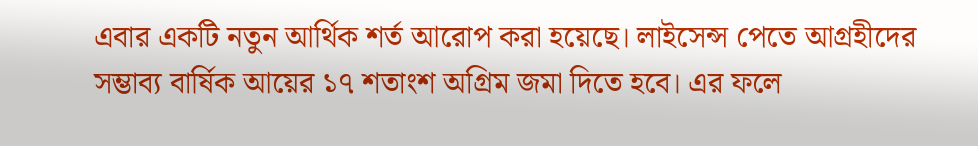এবার একটি নতুন আর্থিক শর্ত আরোপ করা হয়েছে। লাইসেন্স পেতে আগ্রহীদের সম্ভাব্য বার্ষিক আয়ের ১৭ শতাংশ অগ্রিম জমা দিতে হবে। এর ফলে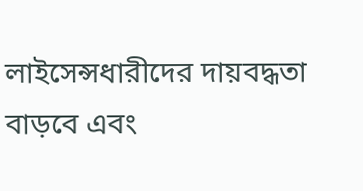লাইসেন্সধারীদের দায়বদ্ধতা বাড়বে এবং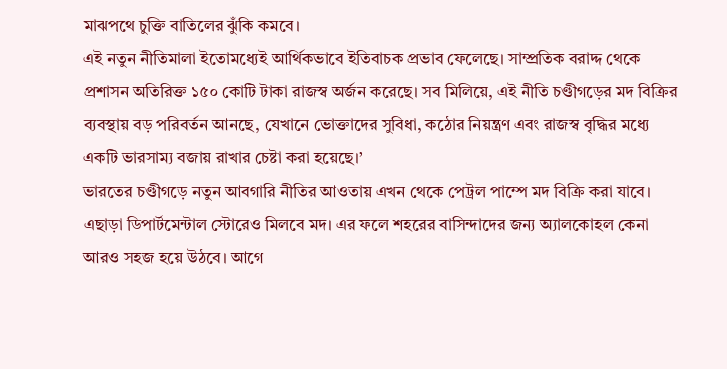মাঝপথে চুক্তি বাতিলের ঝুঁকি কমবে।
এই নতুন নীতিমালা ইতোমধ্যেই আর্থিকভাবে ইতিবাচক প্রভাব ফেলেছে। সাম্প্রতিক বরাদ্দ থেকে প্রশাসন অতিরিক্ত ১৫০ কোটি টাকা রাজস্ব অর্জন করেছে। সব মিলিয়ে, এই নীতি চণ্ডীগড়ের মদ বিক্রির ব্যবস্থায় বড় পরিবর্তন আনছে, যেখানে ভোক্তাদের সুবিধা, কঠোর নিয়ন্ত্রণ এবং রাজস্ব বৃদ্ধির মধ্যে একটি ভারসাম্য বজায় রাখার চেষ্টা করা হয়েছে।’
ভারতের চণ্ডীগড়ে নতুন আবগারি নীতির আওতায় এখন থেকে পেট্রল পাম্পে মদ বিক্রি করা যাবে। এছাড়া ডিপার্টমেন্টাল স্টোরেও মিলবে মদ। এর ফলে শহরের বাসিন্দাদের জন্য অ্যালকোহল কেনা আরও সহজ হয়ে উঠবে। আগে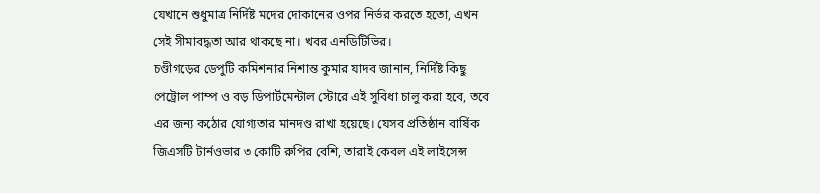যেখানে শুধুমাত্র নির্দিষ্ট মদের দোকানের ওপর নির্ভর করতে হতো, এখন সেই সীমাবদ্ধতা আর থাকছে না। খবর এনডিটিভির।
চণ্ডীগড়ের ডেপুটি কমিশনার নিশান্ত কুমার যাদব জানান, নির্দিষ্ট কিছু পেট্রোল পাম্প ও বড় ডিপার্টমেন্টাল স্টোরে এই সুবিধা চালু করা হবে, তবে এর জন্য কঠোর যোগ্যতার মানদণ্ড রাখা হয়েছে। যেসব প্রতিষ্ঠান বার্ষিক জিএসটি টার্নওভার ৩ কোটি রুপির বেশি, তারাই কেবল এই লাইসেন্স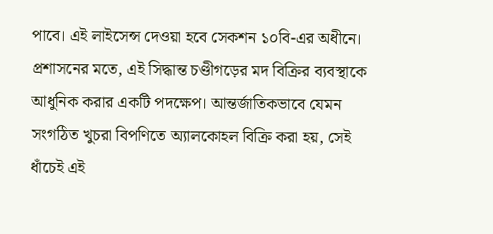পাবে। এই লাইসেন্স দেওয়া হবে সেকশন ১০বি-এর অধীনে।
প্রশাসনের মতে, এই সিদ্ধান্ত চণ্ডীগড়ের মদ বিক্রির ব্যবস্থাকে আধুনিক করার একটি পদক্ষেপ। আন্তর্জাতিকভাবে যেমন সংগঠিত খুচরা বিপণিতে অ্যালকোহল বিক্রি করা হয়, সেই ধাঁচেই এই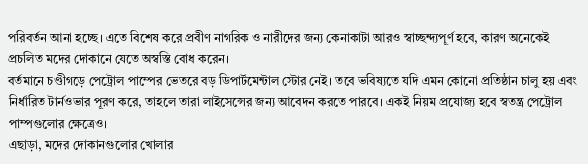পরিবর্তন আনা হচ্ছে। এতে বিশেষ করে প্রবীণ নাগরিক ও নারীদের জন্য কেনাকাটা আরও স্বাচ্ছন্দ্যপূর্ণ হবে, কারণ অনেকেই প্রচলিত মদের দোকানে যেতে অস্বস্তি বোধ করেন।
বর্তমানে চণ্ডীগড়ে পেট্রোল পাম্পের ভেতরে বড় ডিপার্টমেন্টাল স্টোর নেই। তবে ভবিষ্যতে যদি এমন কোনো প্রতিষ্ঠান চালু হয় এবং নির্ধারিত টার্নওভার পূরণ করে, তাহলে তারা লাইসেন্সের জন্য আবেদন করতে পারবে। একই নিয়ম প্রযোজ্য হবে স্বতন্ত্র পেট্রোল পাম্পগুলোর ক্ষেত্রেও।
এছাড়া, মদের দোকানগুলোর খোলার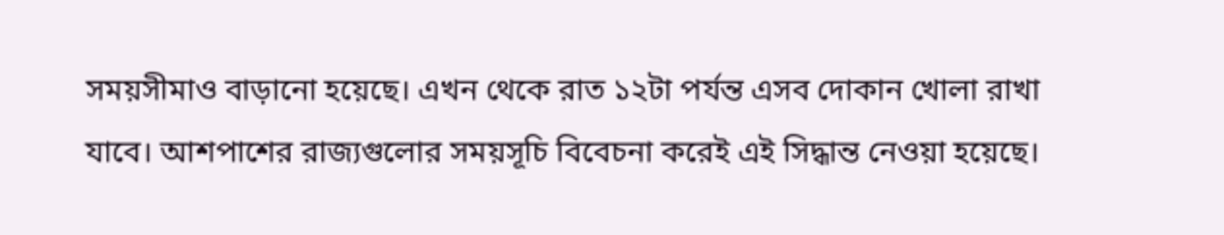সময়সীমাও বাড়ানো হয়েছে। এখন থেকে রাত ১২টা পর্যন্ত এসব দোকান খোলা রাখা যাবে। আশপাশের রাজ্যগুলোর সময়সূচি বিবেচনা করেই এই সিদ্ধান্ত নেওয়া হয়েছে।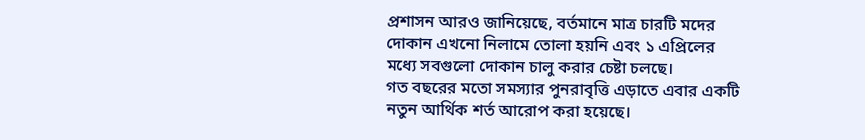প্রশাসন আরও জানিয়েছে, বর্তমানে মাত্র চারটি মদের দোকান এখনো নিলামে তোলা হয়নি এবং ১ এপ্রিলের মধ্যে সবগুলো দোকান চালু করার চেষ্টা চলছে।
গত বছরের মতো সমস্যার পুনরাবৃত্তি এড়াতে এবার একটি নতুন আর্থিক শর্ত আরোপ করা হয়েছে।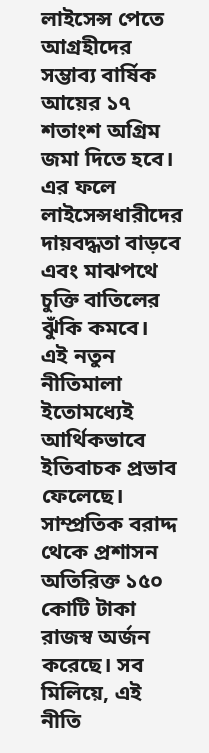লাইসেন্স পেতে আগ্রহীদের সম্ভাব্য বার্ষিক আয়ের ১৭ শতাংশ অগ্রিম জমা দিতে হবে। এর ফলে লাইসেন্সধারীদের দায়বদ্ধতা বাড়বে এবং মাঝপথে চুক্তি বাতিলের ঝুঁকি কমবে।
এই নতুন নীতিমালা ইতোমধ্যেই আর্থিকভাবে ইতিবাচক প্রভাব ফেলেছে। সাম্প্রতিক বরাদ্দ থেকে প্রশাসন অতিরিক্ত ১৫০ কোটি টাকা রাজস্ব অর্জন করেছে। সব মিলিয়ে, এই নীতি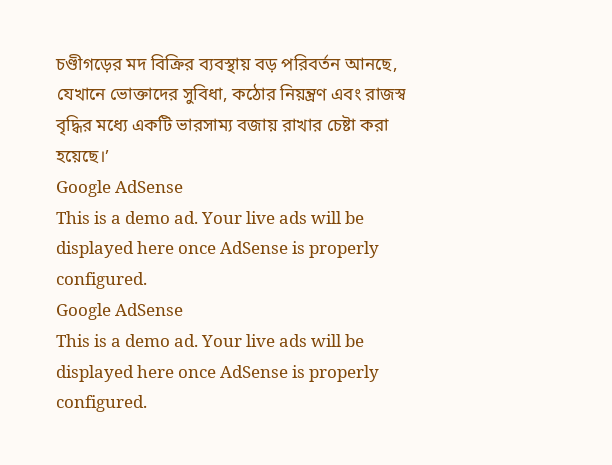চণ্ডীগড়ের মদ বিক্রির ব্যবস্থায় বড় পরিবর্তন আনছে, যেখানে ভোক্তাদের সুবিধা, কঠোর নিয়ন্ত্রণ এবং রাজস্ব বৃদ্ধির মধ্যে একটি ভারসাম্য বজায় রাখার চেষ্টা করা হয়েছে।’
Google AdSense
This is a demo ad. Your live ads will be displayed here once AdSense is properly configured.
Google AdSense
This is a demo ad. Your live ads will be displayed here once AdSense is properly configured.